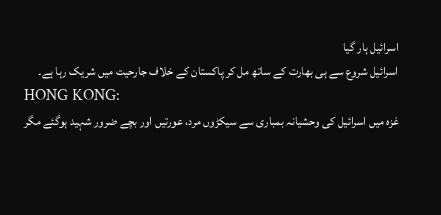اسرائیل ہار گیا
اسرائیل شروع سے ہی بھارت کے ساتھ مل کر پاکستان کے خلاف جارحیت میں شریک رہا ہے۔
HONG KONG:
غزہ میں اسرائیل کی وحشیانہ بمباری سے سیکڑوں مرد، عورتیں اور بچے ضرور شہید ہوگئے مگر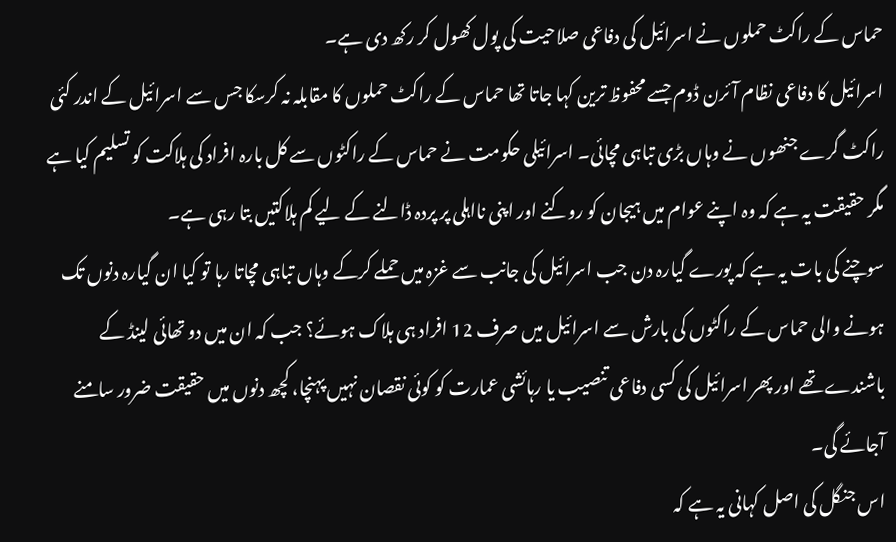حماس کے راکٹ حملوں نے اسرائیل کی دفاعی صلاحیت کی پول کھول کر رکھ دی ہے۔
اسرائیل کا دفاعی نظام آئرن ڈوم جسے محفوظ ترین کہا جاتا تھا حماس کے راکٹ حملوں کا مقابلہ نہ کرسکا جس سے اسرائیل کے اندر کئی راکٹ گرے جنھوں نے وہاں بڑی تباہی مچائی۔ اسرائیلی حکومت نے حماس کے راکٹوں سے کل بارہ افراد کی ہلاکت کو تسلیم کیا ہے مگر حقیقت یہ ہے کہ وہ اپنے عوام میں ہیجان کو روکنے اور اپنی نااہلی پر پردہ ڈالنے کے لیے کم ہلاکتیں بتا رہی ہے۔
سوچنے کی بات یہ ہے کہ پورے گیارہ دن جب اسرائیل کی جانب سے غزہ میں حملے کرکے وہاں تباہی مچاتا رہا تو کیا ان گیارہ دنوں تک ہونے والی حماس کے راکٹوں کی بارش سے اسرائیل میں صرف 12 افراد ہی ہلاک ہوئے؟ جب کہ ان میں دو تھائی لینڈ کے باشندے تھے اور پھر اسرائیل کی کسی دفاعی تنصیب یا رہائشی عمارت کو کوئی نقصان نہیں پہنچا، کچھ دنوں میں حقیقت ضرور سامنے آجائے گی۔
اس جنگل کی اصل کہانی یہ ہے کہ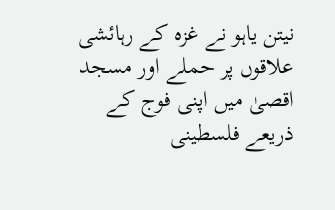نیتن یاہو نے غزہ کے رہائشی علاقوں پر حملے اور مسجد اقصیٰ میں اپنی فوج کے ذریعے فلسطینی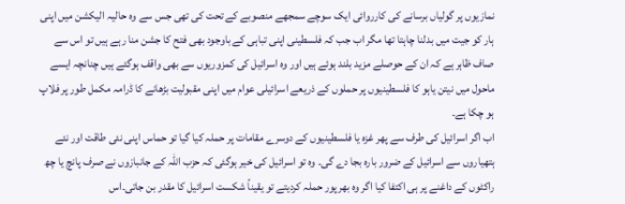نمازیوں پر گولیاں برسانے کی کارروائی ایک سوچے سمجھے منصوبے کے تحت کی تھی جس سے وہ حالیہ الیکشن میں اپنی ہار کو جیت میں بدلنا چاہتا تھا مگر اب جب کہ فلسطینی اپنی تباہی کے باوجود بھی فتح کا جشن منا رہے ہیں تو اس سے صاف ظاہر ہے کہ ان کے حوصلے مزید بلند ہوئے ہیں اور وہ اسرائیل کی کمزوریوں سے بھی واقف ہوگئے ہیں چنانچہ ایسے ماحول میں نیتن یاہو کا فلسطینیوں پر حملوں کے ذریعے اسرائیلی عوام میں اپنی مقبولیت بڑھانے کا ڈرامہ مکمل طور پر فلاپ ہو چکا ہے۔
اب اگر اسرائیل کی طرف سے پھر غزہ یا فلسطینیوں کے دوسرے مقامات پر حملہ کیا گیا تو حماس اپنی نئی طاقت اور نئے ہتھیاروں سے اسرائیل کے ضرور بارہ بجا دے گی۔ وہ تو اسرائیل کی خیر ہوگئی کہ حزب اللہ کے جانبازوں نے صرف پانچ یا چھ راکٹوں کے داغنے پر ہی اکتفا کیا اگر وہ بھرپور حملہ کردیتے تو یقیناً شکست اسرائیل کا مقدر بن جاتی۔اس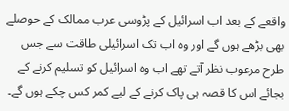واقعے کے بعد اب اسرائیل کے پڑوسی عرب ممالک کے حوصلے بھی بڑھے ہوں گے اور وہ اب تک اسرائیلی طاقت سے جس طرح مرعوب نظر آتے تھے اب وہ اسرائیل کو تسلیم کرنے کے بجائے اس کا قصہ ہی پاک کرنے کے لیے کمر کس چکے ہوں گے۔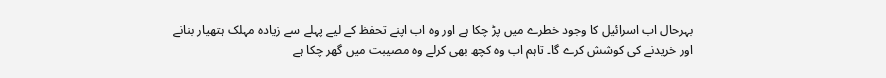بہرحال اب اسرائیل کا وجود خطرے میں پڑ چکا ہے اور وہ اب اپنے تحفظ کے لیے پہلے سے زیادہ مہلک ہتھیار بنانے اور خریدنے کی کوشش کرے گا۔ تاہم اب وہ کچھ بھی کرلے وہ مصیبت میں گھر چکا ہے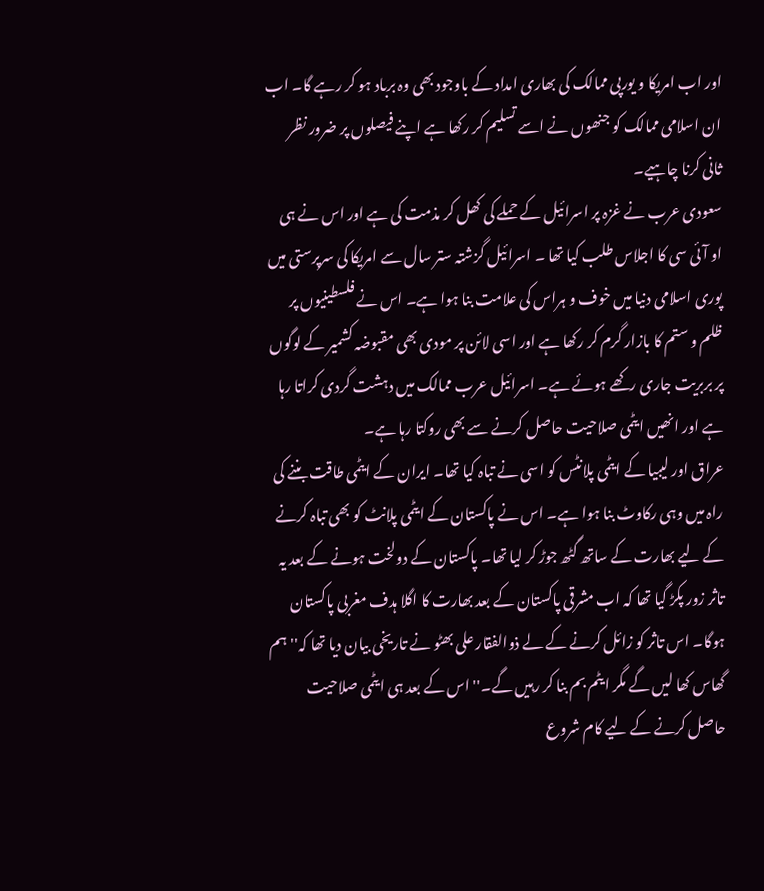اور اب امریکا و یورپی ممالک کی بھاری امداد کے باوجود بھی وہ برباد ہو کر رہے گا۔ اب ان اسلامی ممالک کو جنھوں نے اسے تسلیم کر رکھا ہے اپنے فیصلوں پر ضرور نظر ثانی کرنا چاہیے۔
سعودی عرب نے غزہ پر اسرائیل کے حملے کی کھل کر مذمت کی ہے اور اس نے ہی او آئی سی کا اجلاس طلب کیا تھا ۔ اسرائیل گزشتہ ستر سال سے امریکا کی سرپرستی میں پوری اسلامی دنیا میں خوف و ہراس کی علامت بنا ہوا ہے۔ اس نے فلسطینیوں پر ظلم و ستم کا بازار گرم کر رکھا ہے اور اسی لائن پر مودی بھی مقبوضہ کشمیر کے لوگوں پر بربریت جاری رکھے ہوئے ہے۔ اسرائیل عرب ممالک میں دہشت گردی کراتا رہا ہے اور انھیں ایٹمی صلاحیت حاصل کرنے سے بھی روکتا رہا ہے۔
عراق اور لیبیا کے ایٹمی پلانٹس کو اسی نے تباہ کیا تھا۔ ایران کے ایٹمی طاقت بننے کی راہ میں وہی رکاوٹ بنا ہوا ہے۔ اس نے پاکستان کے ایٹمی پلانٹ کو بھی تباہ کرنے کے لیے بھارت کے ساتھ گٹھ جوڑ کر لیا تھا۔ پاکستان کے دولخت ہونے کے بعد یہ تاثر زور پکڑ گیا تھا کہ اب مشرقی پاکستان کے بعد بھارت کا اگلا ہدف مغربی پاکستان ہوگا۔ اس تاثر کو زائل کرنے کے لے ذوالفقار علی بھٹو نے تاریخی بیان دیا تھا کہ'' ہم گھاس کھا لیں گے مگر ایٹم بم بنا کر رہیں گے۔'' اس کے بعد ہی ایٹمی صلاحیت حاصل کرنے کے لیے کام شروع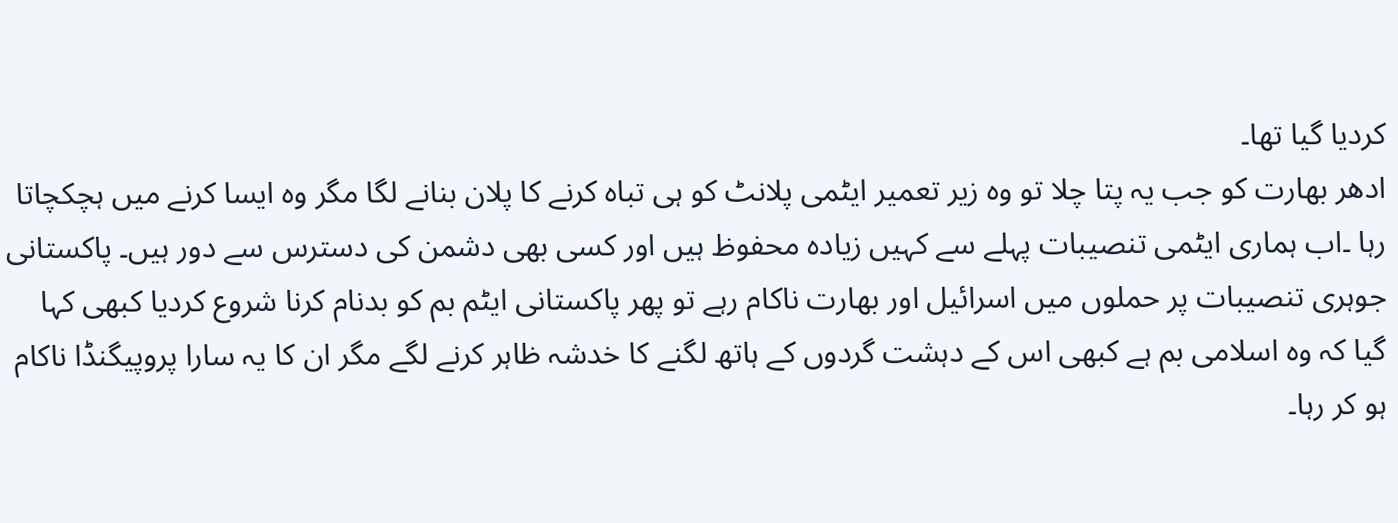کردیا گیا تھا۔
ادھر بھارت کو جب یہ پتا چلا تو وہ زیر تعمیر ایٹمی پلانٹ کو ہی تباہ کرنے کا پلان بنانے لگا مگر وہ ایسا کرنے میں ہچکچاتا رہا ۔اب ہماری ایٹمی تنصیبات پہلے سے کہیں زیادہ محفوظ ہیں اور کسی بھی دشمن کی دسترس سے دور ہیں۔ پاکستانی جوہری تنصیبات پر حملوں میں اسرائیل اور بھارت ناکام رہے تو پھر پاکستانی ایٹم بم کو بدنام کرنا شروع کردیا کبھی کہا گیا کہ وہ اسلامی بم ہے کبھی اس کے دہشت گردوں کے ہاتھ لگنے کا خدشہ ظاہر کرنے لگے مگر ان کا یہ سارا پروپیگنڈا ناکام ہو کر رہا۔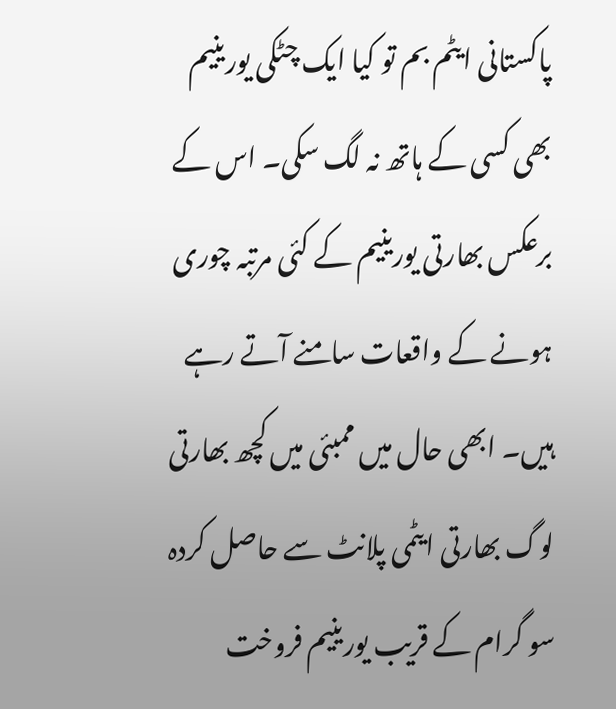پاکستانی ایٹم بم تو کیا ایک چٹکی یورینیم بھی کسی کے ہاتھ نہ لگ سکی۔ اس کے برعکس بھارتی یورینیم کے کئی مرتبہ چوری ہونے کے واقعات سامنے آتے رہے ہیں۔ ابھی حال میں ممبئی میں کچھ بھارتی لوگ بھارتی ایٹمی پلانٹ سے حاصل کردہ سو گرام کے قریب یورینیم فروخت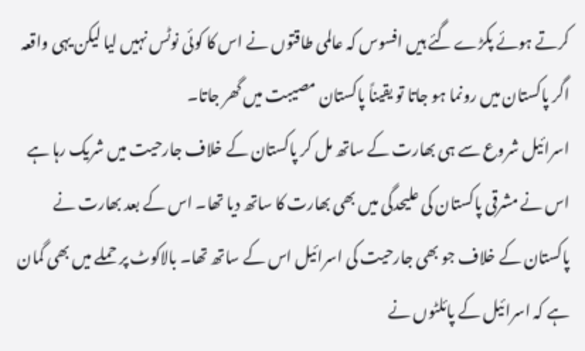کرتے ہوئے پکڑے گئے ہیں افسوس کہ عالمی طاقتوں نے اس کا کوئی نوٹس نہیں لیا لیکن یہی واقعہ اگر پاکستان میں رونما ہو جاتا تو یقیناً پاکستان مصیبت میں گھر جاتا۔
اسرائیل شروع سے ہی بھارت کے ساتھ مل کر پاکستان کے خلاف جارحیت میں شریک رہا ہے اس نے مشرقی پاکستان کی علیحدگی میں بھی بھارت کا ساتھ دیا تھا۔ اس کے بعد بھارت نے پاکستان کے خلاف جو بھی جارحیت کی اسرائیل اس کے ساتھ تھا۔ بالاکوٹ پر حملے میں بھی گمان ہے کہ اسرائیل کے پائلٹوں نے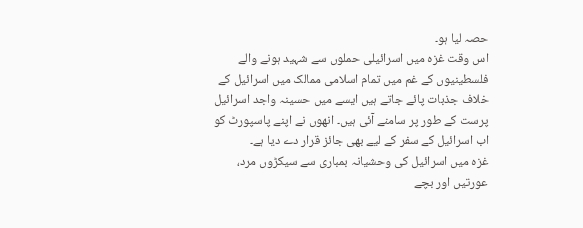حصہ لیا ہو۔
اس وقت غزہ میں اسرائیلی حملوں سے شہید ہونے والے فلسطینیوں کے غم میں تمام اسلامی ممالک میں اسرائیل کے خلاف جذبات پائے جاتے ہیں ایسے میں حسینہ واجد اسرائیل پرست کے طور پر سامنے آئی ہیں۔ انھوں نے اپنے پاسپورٹ کو اب اسرائیل کے سفر کے لیے بھی جائز قرار دے دیا ہے۔
غزہ میں اسرائیل کی وحشیانہ بمباری سے سیکڑوں مرد، عورتیں اور بچے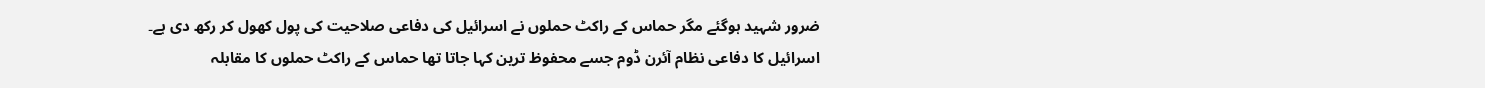ضرور شہید ہوگئے مگر حماس کے راکٹ حملوں نے اسرائیل کی دفاعی صلاحیت کی پول کھول کر رکھ دی ہے۔
اسرائیل کا دفاعی نظام آئرن ڈوم جسے محفوظ ترین کہا جاتا تھا حماس کے راکٹ حملوں کا مقابلہ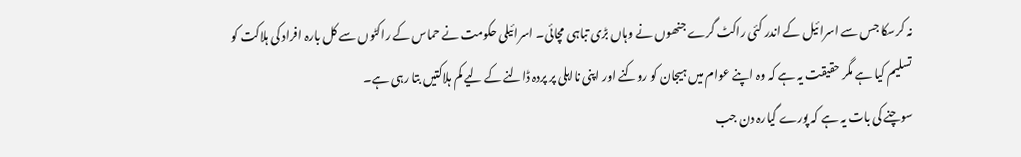نہ کرسکا جس سے اسرائیل کے اندر کئی راکٹ گرے جنھوں نے وہاں بڑی تباہی مچائی۔ اسرائیلی حکومت نے حماس کے راکٹوں سے کل بارہ افراد کی ہلاکت کو تسلیم کیا ہے مگر حقیقت یہ ہے کہ وہ اپنے عوام میں ہیجان کو روکنے اور اپنی نااہلی پر پردہ ڈالنے کے لیے کم ہلاکتیں بتا رہی ہے۔
سوچنے کی بات یہ ہے کہ پورے گیارہ دن جب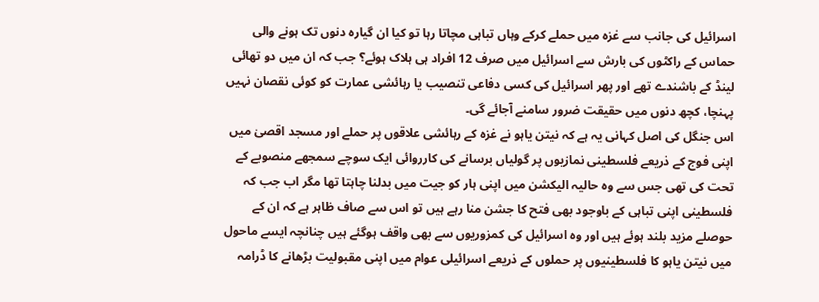اسرائیل کی جانب سے غزہ میں حملے کرکے وہاں تباہی مچاتا رہا تو کیا ان گیارہ دنوں تک ہونے والی حماس کے راکٹوں کی بارش سے اسرائیل میں صرف 12 افراد ہی ہلاک ہوئے؟ جب کہ ان میں دو تھائی لینڈ کے باشندے تھے اور پھر اسرائیل کی کسی دفاعی تنصیب یا رہائشی عمارت کو کوئی نقصان نہیں پہنچا، کچھ دنوں میں حقیقت ضرور سامنے آجائے گی۔
اس جنگل کی اصل کہانی یہ ہے کہ نیتن یاہو نے غزہ کے رہائشی علاقوں پر حملے اور مسجد اقصیٰ میں اپنی فوج کے ذریعے فلسطینی نمازیوں پر گولیاں برسانے کی کارروائی ایک سوچے سمجھے منصوبے کے تحت کی تھی جس سے وہ حالیہ الیکشن میں اپنی ہار کو جیت میں بدلنا چاہتا تھا مگر اب جب کہ فلسطینی اپنی تباہی کے باوجود بھی فتح کا جشن منا رہے ہیں تو اس سے صاف ظاہر ہے کہ ان کے حوصلے مزید بلند ہوئے ہیں اور وہ اسرائیل کی کمزوریوں سے بھی واقف ہوگئے ہیں چنانچہ ایسے ماحول میں نیتن یاہو کا فلسطینیوں پر حملوں کے ذریعے اسرائیلی عوام میں اپنی مقبولیت بڑھانے کا ڈرامہ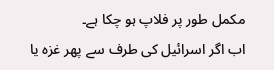مکمل طور پر فلاپ ہو چکا ہے۔
اب اگر اسرائیل کی طرف سے پھر غزہ یا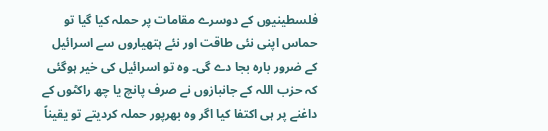فلسطینیوں کے دوسرے مقامات پر حملہ کیا گیا تو حماس اپنی نئی طاقت اور نئے ہتھیاروں سے اسرائیل کے ضرور بارہ بجا دے گی۔ وہ تو اسرائیل کی خیر ہوگئی کہ حزب اللہ کے جانبازوں نے صرف پانچ یا چھ راکٹوں کے داغنے پر ہی اکتفا کیا اگر وہ بھرپور حملہ کردیتے تو یقیناً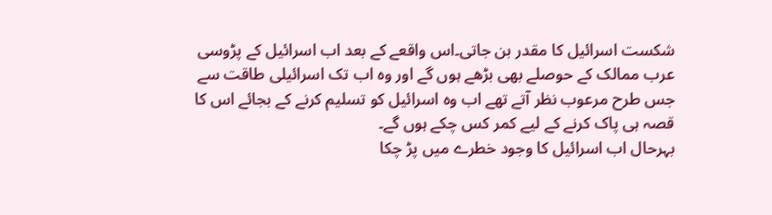شکست اسرائیل کا مقدر بن جاتی۔اس واقعے کے بعد اب اسرائیل کے پڑوسی عرب ممالک کے حوصلے بھی بڑھے ہوں گے اور وہ اب تک اسرائیلی طاقت سے جس طرح مرعوب نظر آتے تھے اب وہ اسرائیل کو تسلیم کرنے کے بجائے اس کا قصہ ہی پاک کرنے کے لیے کمر کس چکے ہوں گے۔
بہرحال اب اسرائیل کا وجود خطرے میں پڑ چکا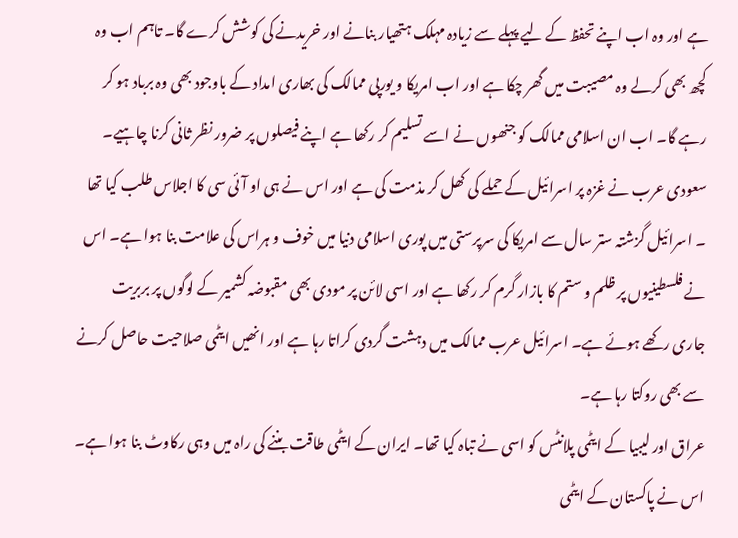ہے اور وہ اب اپنے تحفظ کے لیے پہلے سے زیادہ مہلک ہتھیار بنانے اور خریدنے کی کوشش کرے گا۔ تاہم اب وہ کچھ بھی کرلے وہ مصیبت میں گھر چکا ہے اور اب امریکا و یورپی ممالک کی بھاری امداد کے باوجود بھی وہ برباد ہو کر رہے گا۔ اب ان اسلامی ممالک کو جنھوں نے اسے تسلیم کر رکھا ہے اپنے فیصلوں پر ضرور نظر ثانی کرنا چاہیے۔
سعودی عرب نے غزہ پر اسرائیل کے حملے کی کھل کر مذمت کی ہے اور اس نے ہی او آئی سی کا اجلاس طلب کیا تھا ۔ اسرائیل گزشتہ ستر سال سے امریکا کی سرپرستی میں پوری اسلامی دنیا میں خوف و ہراس کی علامت بنا ہوا ہے۔ اس نے فلسطینیوں پر ظلم و ستم کا بازار گرم کر رکھا ہے اور اسی لائن پر مودی بھی مقبوضہ کشمیر کے لوگوں پر بربریت جاری رکھے ہوئے ہے۔ اسرائیل عرب ممالک میں دہشت گردی کراتا رہا ہے اور انھیں ایٹمی صلاحیت حاصل کرنے سے بھی روکتا رہا ہے۔
عراق اور لیبیا کے ایٹمی پلانٹس کو اسی نے تباہ کیا تھا۔ ایران کے ایٹمی طاقت بننے کی راہ میں وہی رکاوٹ بنا ہوا ہے۔ اس نے پاکستان کے ایٹمی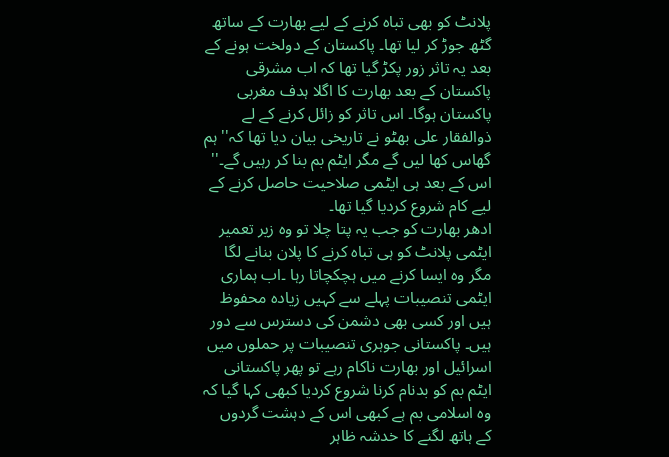پلانٹ کو بھی تباہ کرنے کے لیے بھارت کے ساتھ گٹھ جوڑ کر لیا تھا۔ پاکستان کے دولخت ہونے کے بعد یہ تاثر زور پکڑ گیا تھا کہ اب مشرقی پاکستان کے بعد بھارت کا اگلا ہدف مغربی پاکستان ہوگا۔ اس تاثر کو زائل کرنے کے لے ذوالفقار علی بھٹو نے تاریخی بیان دیا تھا کہ'' ہم گھاس کھا لیں گے مگر ایٹم بم بنا کر رہیں گے۔'' اس کے بعد ہی ایٹمی صلاحیت حاصل کرنے کے لیے کام شروع کردیا گیا تھا۔
ادھر بھارت کو جب یہ پتا چلا تو وہ زیر تعمیر ایٹمی پلانٹ کو ہی تباہ کرنے کا پلان بنانے لگا مگر وہ ایسا کرنے میں ہچکچاتا رہا ۔اب ہماری ایٹمی تنصیبات پہلے سے کہیں زیادہ محفوظ ہیں اور کسی بھی دشمن کی دسترس سے دور ہیں۔ پاکستانی جوہری تنصیبات پر حملوں میں اسرائیل اور بھارت ناکام رہے تو پھر پاکستانی ایٹم بم کو بدنام کرنا شروع کردیا کبھی کہا گیا کہ وہ اسلامی بم ہے کبھی اس کے دہشت گردوں کے ہاتھ لگنے کا خدشہ ظاہر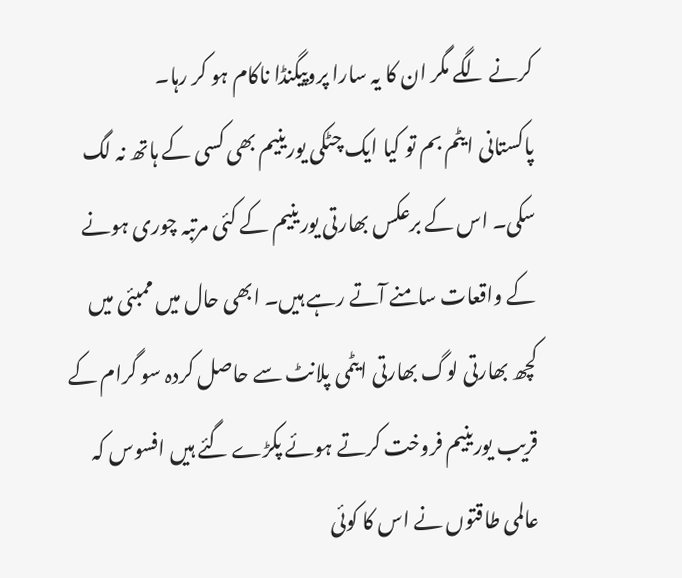کرنے لگے مگر ان کا یہ سارا پروپیگنڈا ناکام ہو کر رہا۔
پاکستانی ایٹم بم تو کیا ایک چٹکی یورینیم بھی کسی کے ہاتھ نہ لگ سکی۔ اس کے برعکس بھارتی یورینیم کے کئی مرتبہ چوری ہونے کے واقعات سامنے آتے رہے ہیں۔ ابھی حال میں ممبئی میں کچھ بھارتی لوگ بھارتی ایٹمی پلانٹ سے حاصل کردہ سو گرام کے قریب یورینیم فروخت کرتے ہوئے پکڑے گئے ہیں افسوس کہ عالمی طاقتوں نے اس کا کوئی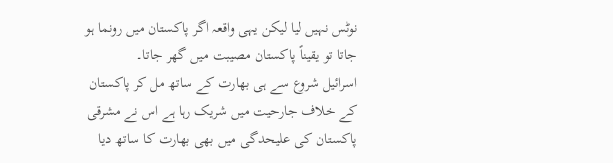نوٹس نہیں لیا لیکن یہی واقعہ اگر پاکستان میں رونما ہو جاتا تو یقیناً پاکستان مصیبت میں گھر جاتا۔
اسرائیل شروع سے ہی بھارت کے ساتھ مل کر پاکستان کے خلاف جارحیت میں شریک رہا ہے اس نے مشرقی پاکستان کی علیحدگی میں بھی بھارت کا ساتھ دیا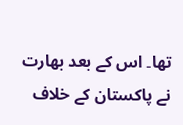تھا۔ اس کے بعد بھارت نے پاکستان کے خلاف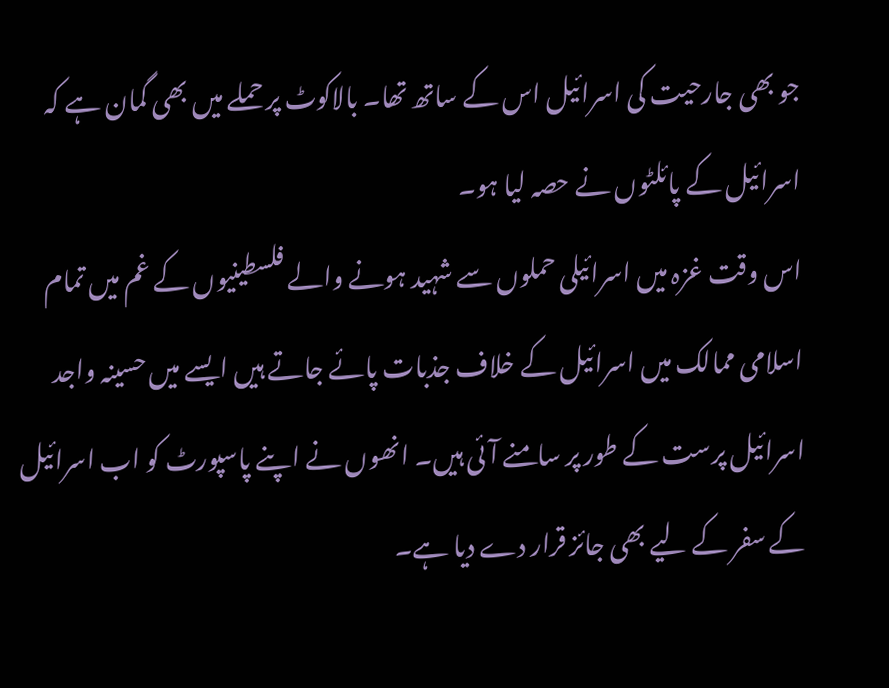جو بھی جارحیت کی اسرائیل اس کے ساتھ تھا۔ بالاکوٹ پر حملے میں بھی گمان ہے کہ اسرائیل کے پائلٹوں نے حصہ لیا ہو۔
اس وقت غزہ میں اسرائیلی حملوں سے شہید ہونے والے فلسطینیوں کے غم میں تمام اسلامی ممالک میں اسرائیل کے خلاف جذبات پائے جاتے ہیں ایسے میں حسینہ واجد اسرائیل پرست کے طور پر سامنے آئی ہیں۔ انھوں نے اپنے پاسپورٹ کو اب اسرائیل کے سفر کے لیے بھی جائز قرار دے دیا ہے۔